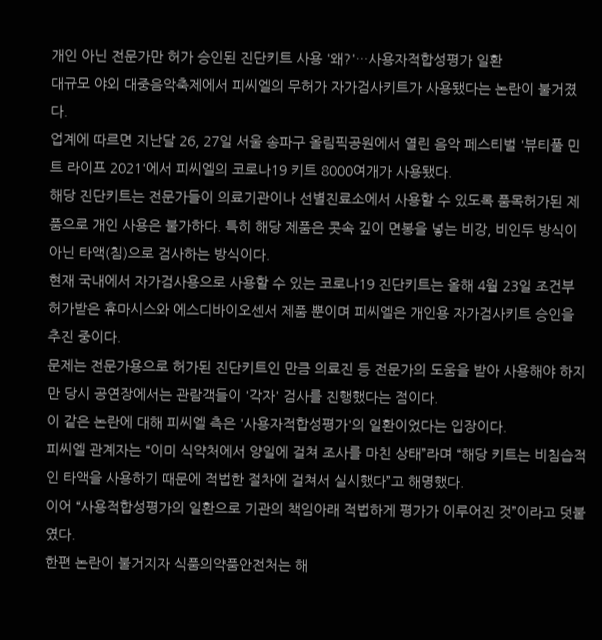개인 아닌 전문가만 허가 승인된 진단키트 사용 '왜?'…사용자적합성평가 일환
대규모 야외 대중음악축제에서 피씨엘의 무허가 자가검사키트가 사용됐다는 논란이 불거졌다.
업계에 따르면 지난달 26, 27일 서울 송파구 올림픽공원에서 열린 음악 페스티벌 '뷰티풀 민트 라이프 2021'에서 피씨엘의 코로나19 키트 8000여개가 사용됐다.
해당 진단키트는 전문가들이 의료기관이나 선별진료소에서 사용할 수 있도록 품목허가된 제품으로 개인 사용은 불가하다. 특히 해당 제품은 콧속 깊이 면봉을 넣는 비강, 비인두 방식이 아닌 타액(침)으로 검사하는 방식이다.
현재 국내에서 자가검사용으로 사용할 수 있는 코로나19 진단키트는 올해 4월 23일 조건부 허가받은 휴마시스와 에스디바이오센서 제품 뿐이며 피씨엘은 개인용 자가검사키트 승인을 추진 중이다.
문제는 전문가용으로 허가된 진단키트인 만큼 의료진 등 전문가의 도움을 받아 사용해야 하지만 당시 공연장에서는 관람객들이 '각자' 검사를 진행했다는 점이다.
이 같은 논란에 대해 피씨엘 측은 '사용자적합성평가'의 일환이었다는 입장이다.
피씨엘 관계자는 “이미 식약처에서 양일에 걸쳐 조사를 마친 상태”라며 “해당 키트는 비침습적인 타액을 사용하기 때문에 적법한 절차에 걸쳐서 실시했다”고 해명했다.
이어 “사용적합성평가의 일환으로 기관의 책임아래 적법하게 평가가 이루어진 것”이라고 덧붙였다.
한편 논란이 불거지자 식품의약품안전처는 해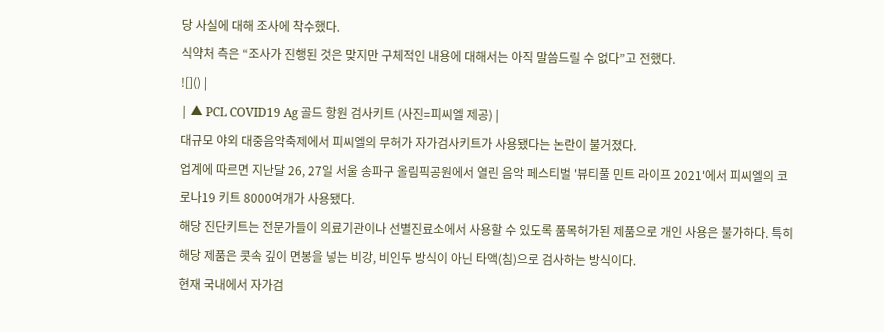당 사실에 대해 조사에 착수했다.
식약처 측은 “조사가 진행된 것은 맞지만 구체적인 내용에 대해서는 아직 말씀드릴 수 없다”고 전했다.
![]() |
| ▲ PCL COVID19 Ag 골드 항원 검사키트 (사진=피씨엘 제공) |
대규모 야외 대중음악축제에서 피씨엘의 무허가 자가검사키트가 사용됐다는 논란이 불거졌다.
업계에 따르면 지난달 26, 27일 서울 송파구 올림픽공원에서 열린 음악 페스티벌 '뷰티풀 민트 라이프 2021'에서 피씨엘의 코로나19 키트 8000여개가 사용됐다.
해당 진단키트는 전문가들이 의료기관이나 선별진료소에서 사용할 수 있도록 품목허가된 제품으로 개인 사용은 불가하다. 특히 해당 제품은 콧속 깊이 면봉을 넣는 비강, 비인두 방식이 아닌 타액(침)으로 검사하는 방식이다.
현재 국내에서 자가검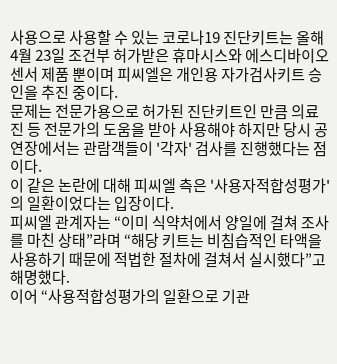사용으로 사용할 수 있는 코로나19 진단키트는 올해 4월 23일 조건부 허가받은 휴마시스와 에스디바이오센서 제품 뿐이며 피씨엘은 개인용 자가검사키트 승인을 추진 중이다.
문제는 전문가용으로 허가된 진단키트인 만큼 의료진 등 전문가의 도움을 받아 사용해야 하지만 당시 공연장에서는 관람객들이 '각자' 검사를 진행했다는 점이다.
이 같은 논란에 대해 피씨엘 측은 '사용자적합성평가'의 일환이었다는 입장이다.
피씨엘 관계자는 “이미 식약처에서 양일에 걸쳐 조사를 마친 상태”라며 “해당 키트는 비침습적인 타액을 사용하기 때문에 적법한 절차에 걸쳐서 실시했다”고 해명했다.
이어 “사용적합성평가의 일환으로 기관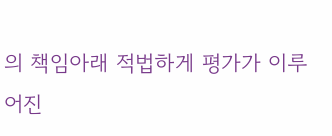의 책임아래 적법하게 평가가 이루어진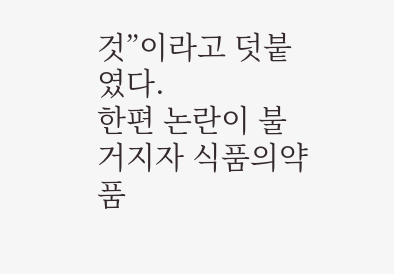것”이라고 덧붙였다.
한편 논란이 불거지자 식품의약품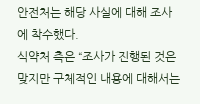안전처는 해당 사실에 대해 조사에 착수했다.
식약처 측은 “조사가 진행된 것은 맞지만 구체적인 내용에 대해서는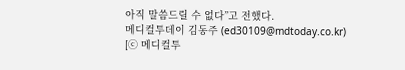아직 말씀드릴 수 없다”고 전했다.
메디컬투데이 김동주 (ed30109@mdtoday.co.kr)
[ⓒ 메디컬투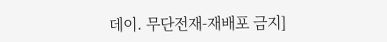데이. 무단전재-재배포 금지]